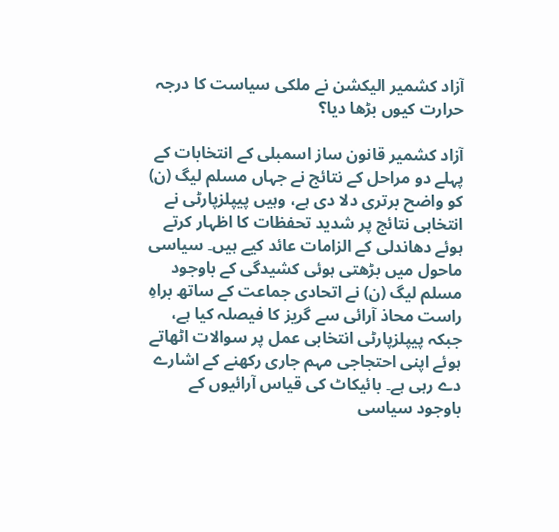آزاد کشمیر الیکشن نے ملکی سیاست کا درجہ حرارت کیوں بڑھا دیا؟

آزاد کشمیر قانون ساز اسمبلی کے انتخابات کے پہلے دو مراحل کے نتائج نے جہاں مسلم لیگ (ن) کو واضح برتری دلا دی ہے، وہیں پیپلزپارٹی نے انتخابی نتائج پر شدید تحفظات کا اظہار کرتے ہوئے دھاندلی کے الزامات عائد کیے ہیں۔ سیاسی ماحول میں بڑھتی ہوئی کشیدگی کے باوجود مسلم لیگ (ن) نے اتحادی جماعت کے ساتھ براہِ راست محاذ آرائی سے گریز کا فیصلہ کیا ہے، جبکہ پیپلزپارٹی انتخابی عمل پر سوالات اٹھاتے ہوئے اپنی احتجاجی مہم جاری رکھنے کے اشارے دے رہی ہے۔ بائیکاٹ کی قیاس آرائیوں کے باوجود سیاسی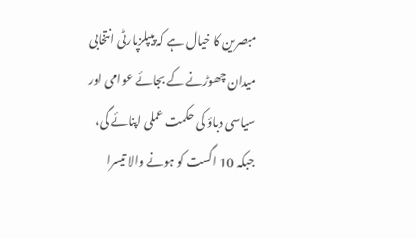مبصرین کا خیال ہے کہ پیپلزپارٹی انتخابی میدان چھوڑنے کے بجائے عوامی اور سیاسی دباؤ کی حکمت عملی اپنائے گی، جبکہ 10 اگست کو ہونے والا تیسرا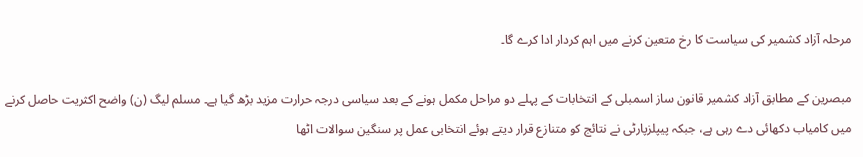مرحلہ آزاد کشمیر کی سیاست کا رخ متعین کرنے میں اہم کردار ادا کرے گا۔

مبصرین کے مطابق آزاد کشمیر قانون ساز اسمبلی کے انتخابات کے پہلے دو مراحل مکمل ہونے کے بعد سیاسی درجہ حرارت مزید بڑھ گیا ہے۔ مسلم لیگ (ن) واضح اکثریت حاصل کرنے میں کامیاب دکھائی دے رہی ہے، جبکہ پیپلزپارٹی نے نتائج کو متنازع قرار دیتے ہوئے انتخابی عمل پر سنگین سوالات اٹھا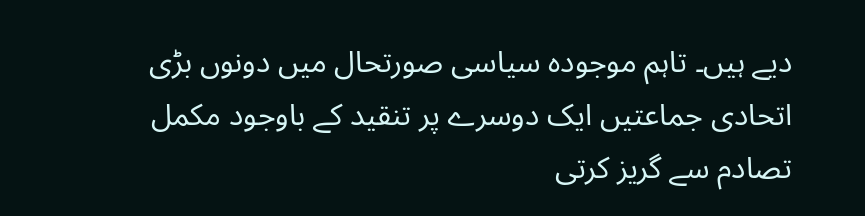دیے ہیں۔ تاہم موجودہ سیاسی صورتحال میں دونوں بڑی اتحادی جماعتیں ایک دوسرے پر تنقید کے باوجود مکمل تصادم سے گریز کرتی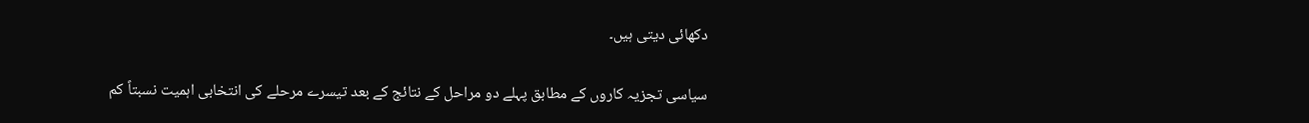دکھائی دیتی ہیں۔

سیاسی تجزیہ کاروں کے مطابق پہلے دو مراحل کے نتائج کے بعد تیسرے مرحلے کی انتخابی اہمیت نسبتاً کم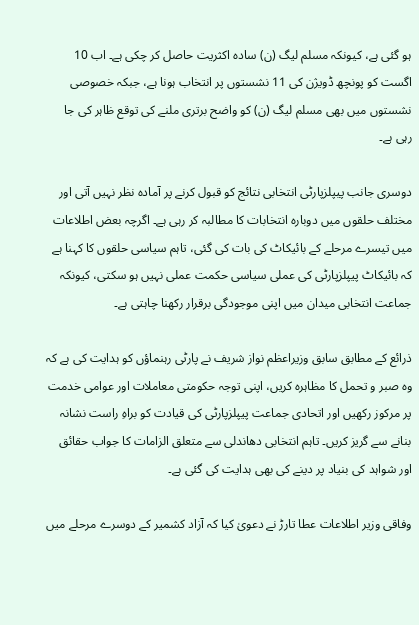ہو گئی ہے، کیونکہ مسلم لیگ (ن) سادہ اکثریت حاصل کر چکی ہے۔ اب 10 اگست کو پونچھ ڈویژن کی 11 نشستوں پر انتخاب ہونا ہے، جبکہ خصوصی نشستوں میں بھی مسلم لیگ (ن) کو واضح برتری ملنے کی توقع ظاہر کی جا رہی ہے۔

دوسری جانب پیپلزپارٹی انتخابی نتائج کو قبول کرنے پر آمادہ نظر نہیں آتی اور مختلف حلقوں میں دوبارہ انتخابات کا مطالبہ کر رہی ہے۔ اگرچہ بعض اطلاعات میں تیسرے مرحلے کے بائیکاٹ کی بات کی گئی، تاہم سیاسی حلقوں کا کہنا ہے کہ بائیکاٹ پیپلزپارٹی کی عملی سیاسی حکمت عملی نہیں ہو سکتی، کیونکہ جماعت انتخابی میدان میں اپنی موجودگی برقرار رکھنا چاہتی ہے۔

ذرائع کے مطابق سابق وزیراعظم نواز شریف نے پارٹی رہنماؤں کو ہدایت کی ہے کہ وہ صبر و تحمل کا مظاہرہ کریں، اپنی توجہ حکومتی معاملات اور عوامی خدمت پر مرکوز رکھیں اور اتحادی جماعت پیپلزپارٹی کی قیادت کو براہِ راست نشانہ بنانے سے گریز کریں۔ تاہم انتخابی دھاندلی سے متعلق الزامات کا جواب حقائق اور شواہد کی بنیاد پر دینے کی بھی ہدایت کی گئی ہے۔

وفاقی وزیر اطلاعات عطا تارڑ نے دعویٰ کیا کہ آزاد کشمیر کے دوسرے مرحلے میں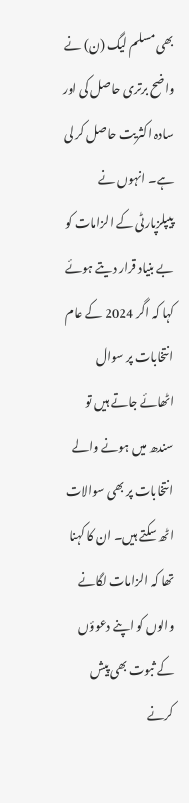بھی مسلم لیگ (ن) نے واضح برتری حاصل کی اور سادہ اکثریت حاصل کر لی ہے۔ انہوں نے پیپلزپارٹی کے الزامات کو بے بنیاد قرار دیتے ہوئے کہا کہ اگر 2024 کے عام انتخابات پر سوال اٹھائے جاتے ہیں تو سندھ میں ہونے والے انتخابات پر بھی سوالات اٹھ سکتے ہیں۔ ان کا کہنا تھا کہ الزامات لگانے والوں کو اپنے دعوؤں کے ثبوت بھی پیش کرنے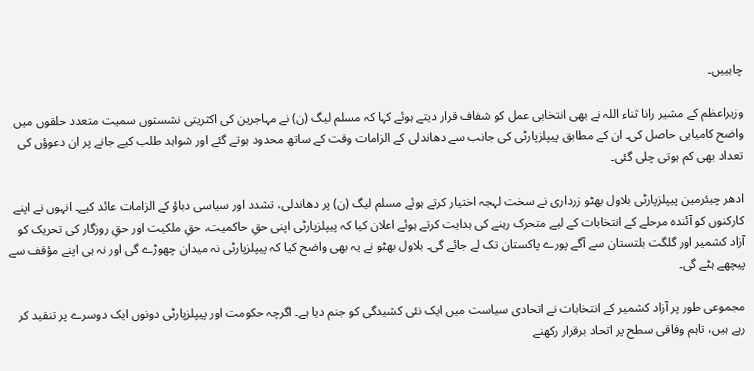چاہییں۔

وزیراعظم کے مشیر رانا ثناء اللہ نے بھی انتخابی عمل کو شفاف قرار دیتے ہوئے کہا کہ مسلم لیگ (ن) نے مہاجرین کی اکثریتی نشستوں سمیت متعدد حلقوں میں واضح کامیابی حاصل کی۔ ان کے مطابق پیپلزپارٹی کی جانب سے دھاندلی کے الزامات وقت کے ساتھ محدود ہوتے گئے اور شواہد طلب کیے جانے پر ان دعوؤں کی تعداد بھی کم ہوتی چلی گئی۔

ادھر چیئرمین پیپلزپارٹی بلاول بھٹو زرداری نے سخت لہجہ اختیار کرتے ہوئے مسلم لیگ (ن) پر دھاندلی، تشدد اور سیاسی دباؤ کے الزامات عائد کیے۔ انہوں نے اپنے کارکنوں کو آئندہ مرحلے کے انتخابات کے لیے متحرک رہنے کی ہدایت کرتے ہوئے اعلان کیا کہ پیپلزپارٹی اپنی حقِ حاکمیت، حقِ ملکیت اور حقِ روزگار کی تحریک کو آزاد کشمیر اور گلگت بلتستان سے آگے پورے پاکستان تک لے جائے گی۔ بلاول بھٹو نے یہ بھی واضح کیا کہ پیپلزپارٹی نہ میدان چھوڑے گی اور نہ ہی اپنے مؤقف سے پیچھے ہٹے گی۔

مجموعی طور پر آزاد کشمیر کے انتخابات نے اتحادی سیاست میں ایک نئی کشیدگی کو جنم دیا ہے۔ اگرچہ حکومت اور پیپلزپارٹی دونوں ایک دوسرے پر تنقید کر رہے ہیں، تاہم وفاقی سطح پر اتحاد برقرار رکھنے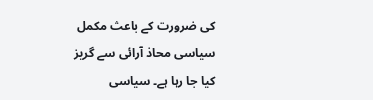کی ضرورت کے باعث مکمل سیاسی محاذ آرائی سے گریز کیا جا رہا ہے۔ سیاسی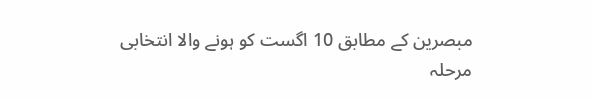مبصرین کے مطابق 10 اگست کو ہونے والا انتخابی مرحلہ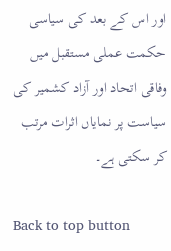اور اس کے بعد کی سیاسی حکمت عملی مستقبل میں وفاقی اتحاد اور آزاد کشمیر کی سیاست پر نمایاں اثرات مرتب کر سکتی ہے۔

Back to top button